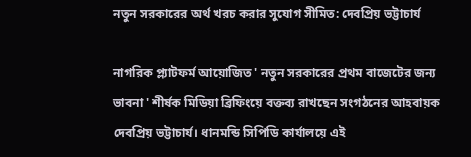নতুন সরকারের অর্থ খরচ করার সুযোগ সীমিত: দেবপ্রিয় ভট্টাচার্য

নাগরিক প্ল্যাটফর্ম আয়োজিত ' নতুন সরকারের প্রথম বাজেটের জন্য ভাবনা ' শীর্ষক মিডিয়া ব্রিফিংয়ে বক্তব্য রাখছেন সংগঠনের আহবায়ক দেবপ্রিয় ভট্টাচার্য। ধানমন্ডি সিপিডি কার্যালয়ে এই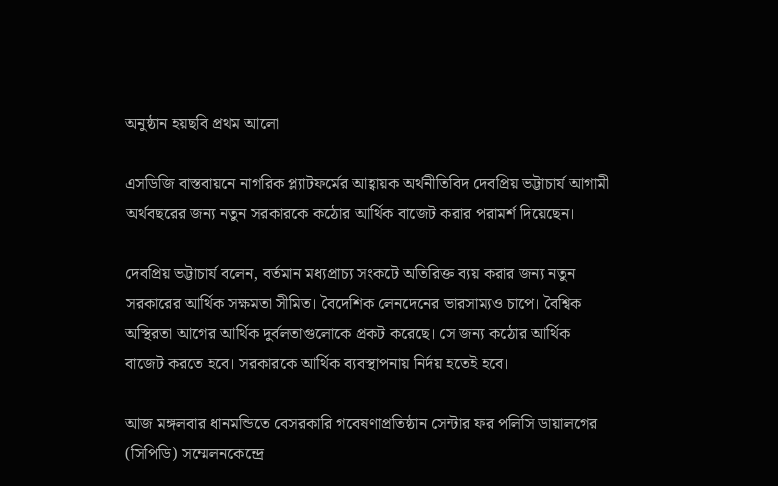অনুষ্ঠান হয়ছবি প্রথম আলো

এসডিজি বাস্তবায়নে নাগরিক প্ল্যাটফর্মের আহ্বায়ক অর্থনীতিবিদ দেবপ্রিয় ভট্টাচার্য আগামী অর্থবছরের জন্য নতুন সরকারকে কঠোর আর্থিক বাজেট করার পরামর্শ দিয়েছেন।

দেবপ্রিয় ভট্টাচার্য বলেন, বর্তমান মধ্যপ্রাচ্য সংকটে অতিরিক্ত ব্যয় করার জন্য নতুন সরকারের আর্থিক সক্ষমতা সীমিত। বৈদেশিক লেনদেনের ভারসাম্যও চাপে। বৈশ্বিক অস্থিরতা আগের আর্থিক দুর্বলতাগুলোকে প্রকট করেছে। সে জন্য কঠোর আর্থিক বাজেট করতে হবে। সরকারকে আর্থিক ব্যবস্থাপনায় নির্দয় হতেই হবে।

আজ মঙ্গলবার ধানমন্ডিতে বেসরকারি গবেষণাপ্রতিষ্ঠান সেন্টার ফর পলিসি ডায়ালগের (সিপিডি) সম্মেলনকেন্দ্রে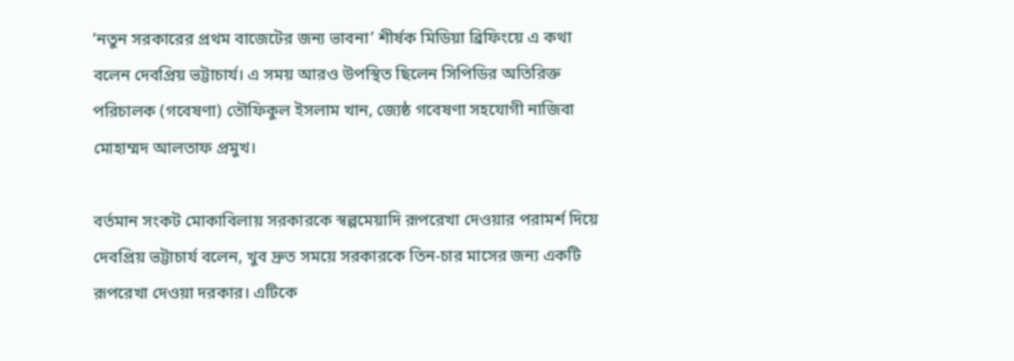‘নতুন সরকারের প্রথম বাজেটের জন্য ভাবনা’ শীর্ষক মিডিয়া ব্রিফিংয়ে এ কথা বলেন দেবপ্রিয় ভট্টাচার্য। এ সময় আরও উপস্থিত ছিলেন সিপিডির অতিরিক্ত পরিচালক (গবেষণা) তৌফিকুল ইসলাম খান, জ্যেষ্ঠ গবেষণা সহযোগী নাজিবা মোহাম্মদ আলতাফ প্রমুখ।

বর্তমান সংকট মোকাবিলায় সরকারকে স্বল্পমেয়াদি রূপরেখা দেওয়ার পরামর্শ দিয়ে দেবপ্রিয় ভট্টাচার্য বলেন, খুব দ্রুত সময়ে সরকারকে তিন-চার মাসের জন্য একটি রূপরেখা দেওয়া দরকার। এটিকে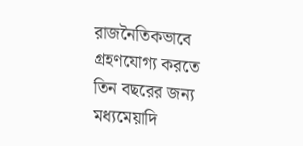রাজনৈতিকভাবে গ্রহণযোগ্য করতে তিন বছরের জন্য মধ্যমেয়াদি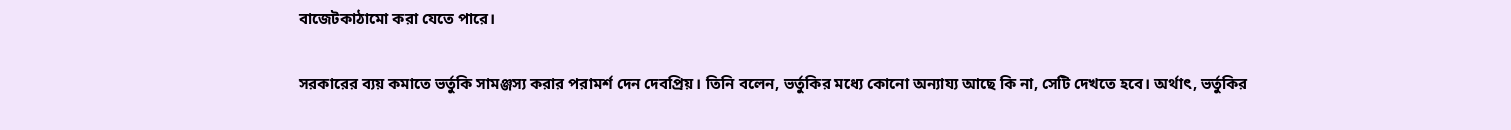বাজেটকাঠামো করা যেতে পারে।

সরকারের ব্যয় কমাতে ভর্তুকি সামঞ্জস্য করার পরামর্শ দেন দেবপ্রিয়। তিনি বলেন, ভর্তুকির মধ্যে কোনো অন্যায্য আছে কি না, সেটি দেখতে হবে। অর্থাৎ, ভর্তুকির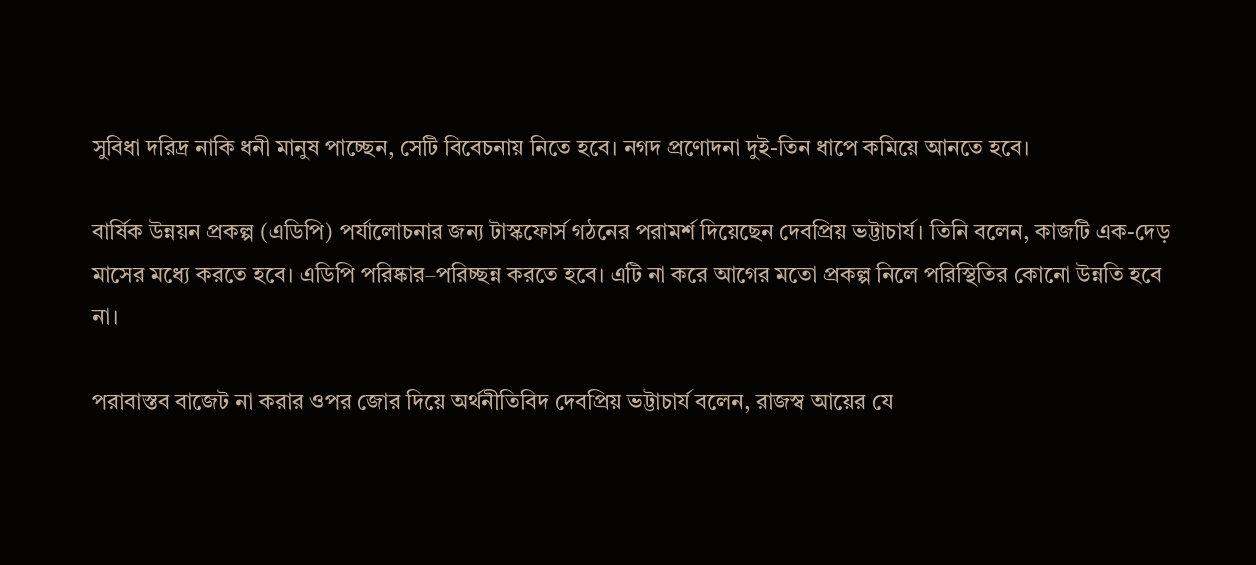সুবিধা দরিদ্র নাকি ধনী মানুষ পাচ্ছেন, সেটি বিবেচনায় নিতে হবে। নগদ প্রণোদনা দুই-তিন ধাপে কমিয়ে আনতে হবে।

বার্ষিক উন্নয়ন প্রকল্প (এডিপি) পর্যালোচনার জন্য টাস্কফোর্স গঠনের পরামর্শ দিয়েছেন দেবপ্রিয় ভট্টাচার্য। তিনি বলেন, কাজটি এক-দেড় মাসের মধ্যে করতে হবে। এডিপি পরিষ্কার–পরিচ্ছন্ন করতে হবে। এটি না করে আগের মতো প্রকল্প নিলে পরিস্থিতির কোনো উন্নতি হবে না।

পরাবাস্তব বাজেট না করার ওপর জোর দিয়ে অর্থনীতিবিদ দেবপ্রিয় ভট্টাচার্য বলেন, রাজস্ব আয়ের যে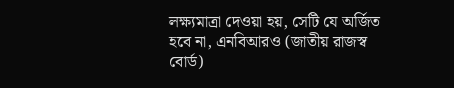লক্ষ্যমাত্রা দেওয়া হয়, সেটি যে অর্জিত হবে না, এনবিআরও (জাতীয় রাজস্ব বোর্ড)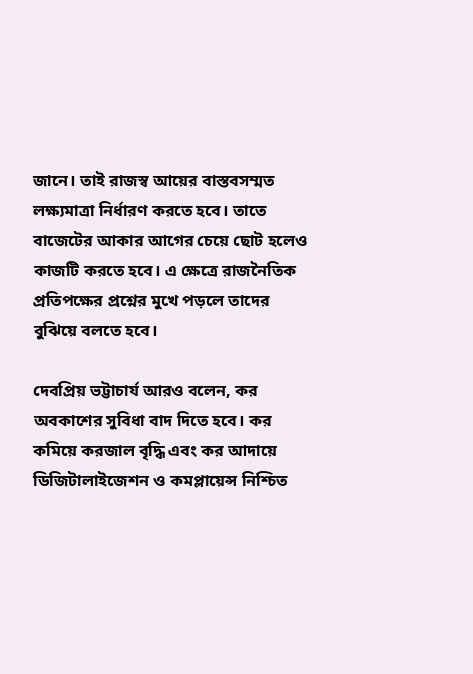জানে। তাই রাজস্ব আয়ের বাস্তবসম্মত লক্ষ্যমাত্রা নির্ধারণ করতে হবে। তাতে বাজেটের আকার আগের চেয়ে ছোট হলেও কাজটি করতে হবে। এ ক্ষেত্রে রাজনৈতিক প্রতিপক্ষের প্রশ্নের মুখে পড়লে তাদের বুঝিয়ে বলতে হবে।

দেবপ্রিয় ভট্টাচার্য আরও বলেন, কর অবকাশের সুবিধা বাদ দিতে হবে। কর কমিয়ে করজাল বৃদ্ধি এবং কর আদায়ে ডিজিটালাইজেশন ও কমপ্লায়েন্স নিশ্চিত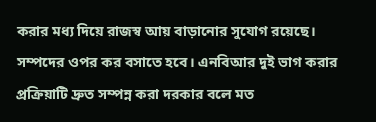করার মধ্য দিয়ে রাজস্ব আয় বাড়ানোর সুযোগ রয়েছে। সম্পদের ওপর কর বসাতে হবে। এনবিআর দুই ভাগ করার প্রক্রিয়াটি দ্রুত সম্পন্ন করা দরকার বলে মত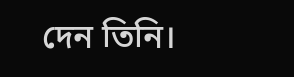দেন তিনি।